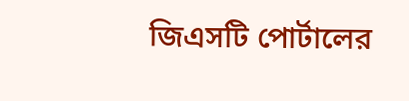জিএসটি পোর্টালের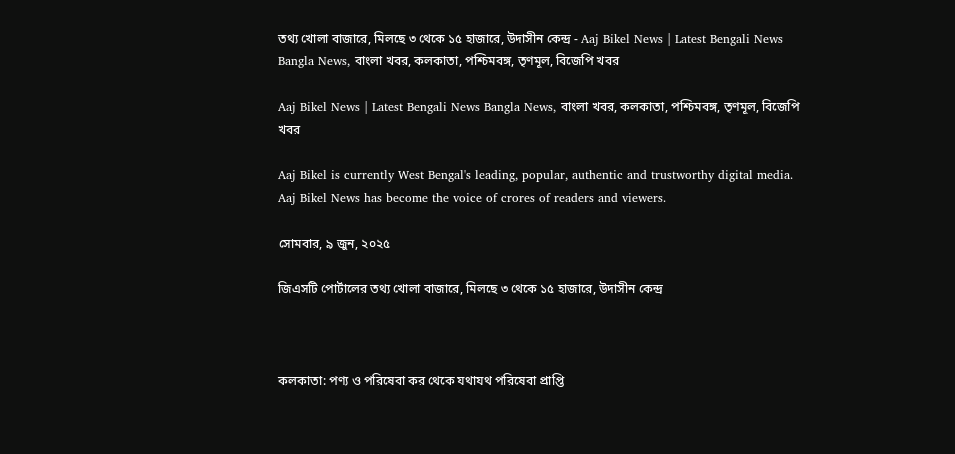তথ্য খোলা বাজারে, মিলছে ৩ থেকে ১৫ হাজারে, উদাসীন কেন্দ্র - Aaj Bikel News | Latest Bengali News Bangla News, বাংলা খবর, কলকাতা, পশ্চিমবঙ্গ, তৃণমূল, বিজেপি খবর

Aaj Bikel News | Latest Bengali News Bangla News, বাংলা খবর, কলকাতা, পশ্চিমবঙ্গ, তৃণমূল, বিজেপি খবর

Aaj Bikel is currently West Bengal's leading, popular, authentic and trustworthy digital media. Aaj Bikel News has become the voice of crores of readers and viewers.

সোমবার, ৯ জুন, ২০২৫

জিএসটি পোর্টালের তথ্য খোলা বাজারে, মিলছে ৩ থেকে ১৫ হাজারে, উদাসীন কেন্দ্র



কলকাতা: পণ্য ও পরিষেবা কর থেকে যথাযথ পরিষেবা প্রাপ্তি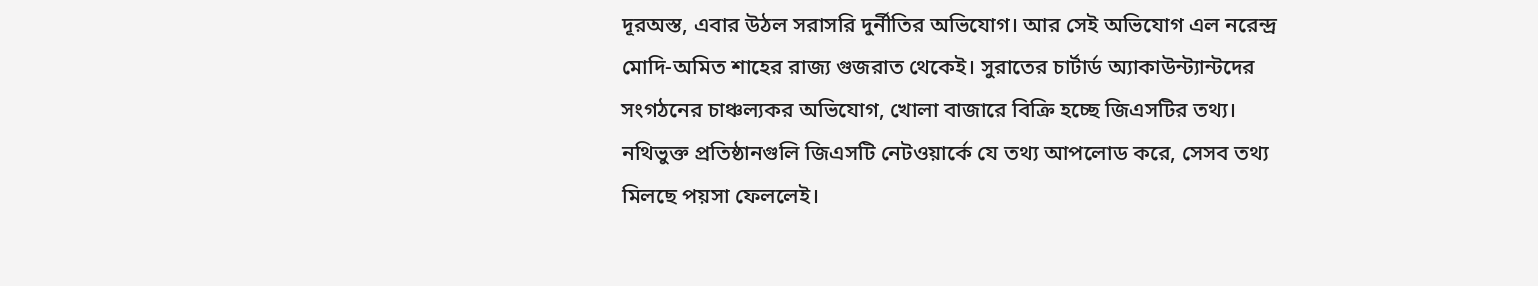দূরঅস্ত, এবার উঠল সরাসরি দুর্নীতির অভিযোগ। আর সেই অভিযোগ এল নরেন্দ্র মোদি-অমিত শাহের রাজ্য গুজরাত থেকেই। সুরাতের চার্টার্ড অ্যাকাউন্ট্যান্টদের সংগঠনের চাঞ্চল্যকর অভিযোগ, খোলা বাজারে বিক্রি হচ্ছে জিএসটির তথ্য। নথিভুক্ত প্রতিষ্ঠানগুলি জিএসটি নেটওয়ার্কে যে তথ্য আপলোড করে, সেসব তথ্য মিলছে পয়সা ফেললেই।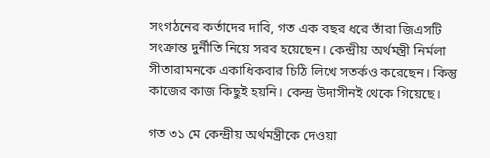সংগঠনের কর্তাদের দাবি, গত এক বছর ধরে তাঁরা জিএসটি সংক্রান্ত দুর্নীতি নিয়ে সরব হয়েছেন। কেন্দ্রীয় অর্থমন্ত্রী নির্মলা সীতারামনকে একাধিকবার চিঠি লিখে সতর্কও করেছেন। কিন্তু কাজের কাজ কিছুই হয়নি। কেন্দ্র উদাসীনই থেকে গিয়েছে।

গত ৩১ মে কেন্দ্রীয় অর্থমন্ত্রীকে দেওয়া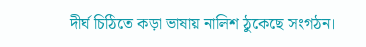দীর্ঘ চিঠিতে কড়া ভাষায় নালিশ ঠুকেছে সংগঠন।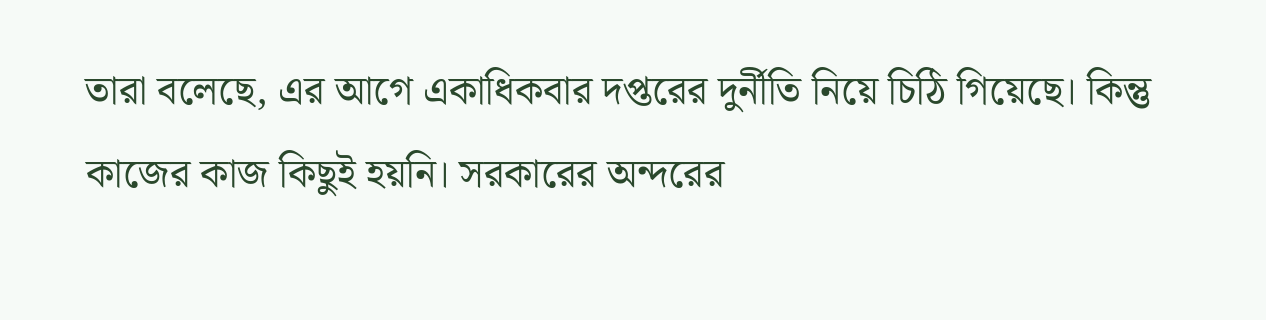তারা বলেছে, এর আগে একাধিকবার দপ্তরের দুর্নীতি নিয়ে চিঠি গিয়েছে। কিন্তু কাজের কাজ কিছুই হয়নি। সরকারের অন্দরের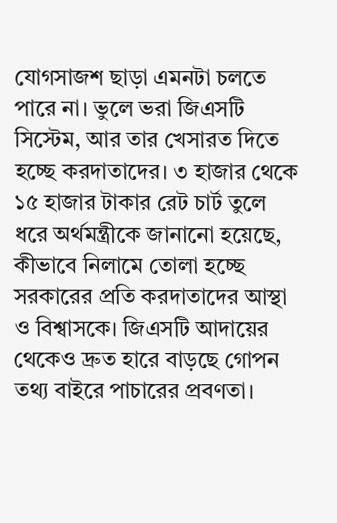যোগসাজশ ছাড়া এমনটা চলতে পারে না। ভুলে ভরা জিএসটি সিস্টেম, আর তার খেসারত দিতে হচ্ছে করদাতাদের। ৩ হাজার থেকে ১৫ হাজার টাকার রেট চার্ট তুলে ধরে অর্থমন্ত্রীকে জানানো হয়েছে, কীভাবে নিলামে তোলা হচ্ছে সরকারের প্রতি করদাতাদের আস্থা ও বিশ্বাসকে। জিএসটি আদায়ের থেকেও দ্রুত হারে বাড়ছে গোপন তথ্য বাইরে পাচারের প্রবণতা।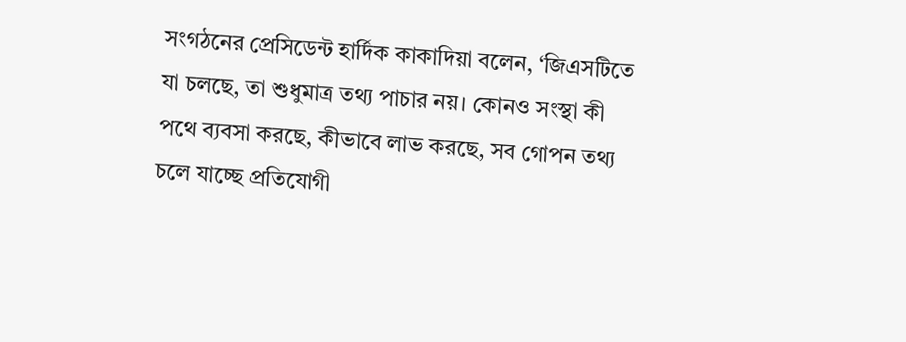সংগঠনের প্রেসিডেন্ট হার্দিক কাকাদিয়া বলেন, ‘জিএসটিতে যা চলছে, তা শুধুমাত্র তথ্য পাচার নয়। কোনও সংস্থা কী পথে ব্যবসা করছে, কীভাবে লাভ করছে, সব গোপন তথ্য চলে যাচ্ছে প্রতিযোগী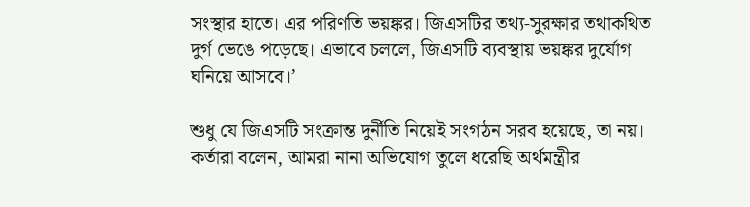সংস্থার হাতে। এর পরিণতি ভয়ঙ্কর। জিএসটির তথ্য-সুরক্ষার তথাকথিত দুর্গ ভেঙে পড়েছে। এভাবে চললে, জিএসটি ব্যবস্থায় ভয়ঙ্কর দুর্যোগ ঘনিয়ে আসবে।’

শুধু যে জিএসটি সংক্রান্ত দুর্নীতি নিয়েই সংগঠন সরব হয়েছে, তা নয়। কর্তারা বলেন, আমরা নানা অভিযোগ তুলে ধরেছি অর্থমন্ত্রীর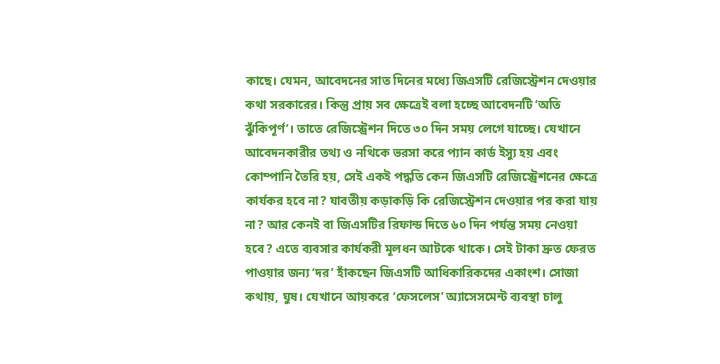কাছে। যেমন, আবেদনের সাত দিনের মধ্যে জিএসটি রেজিস্ট্রেশন দেওয়ার কথা সরকারের। কিন্তু প্রায় সব ক্ষেত্রেই বলা হচ্ছে আবেদনটি ‘অতি ঝুঁকিপূর্ণ’। তাতে রেজিস্ট্রেশন দিতে ৩০ দিন সময় লেগে যাচ্ছে। যেখানে আবেদনকারীর তথ্য ও নথিকে ভরসা করে প্যান কার্ড ইস্যু হয় এবং কোম্পানি তৈরি হয়, সেই একই পদ্ধতি কেন জিএসটি রেজিস্ট্রেশনের ক্ষেত্রে কার্যকর হবে না? যাবতীয় কড়াকড়ি কি রেজিস্ট্রেশন দেওয়ার পর করা যায় না? আর কেনই বা জিএসটির রিফান্ড দিতে ৬০ দিন পর্যন্ত সময় নেওয়া হবে? এতে ব্যবসার কার্যকরী মূলধন আটকে থাকে। সেই টাকা দ্রুত ফেরত পাওয়ার জন্য ‘দর’ হাঁকছেন জিএসটি আধিকারিকদের একাংশ। সোজা কথায়, ঘুষ। যেখানে আয়করে ‘ফেসলেস’ অ্যাসেসমেন্ট ব্যবস্থা চালু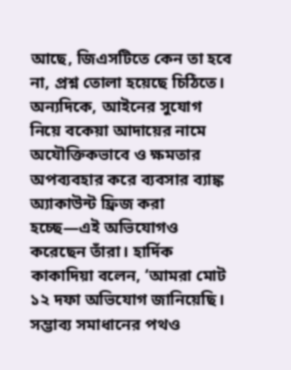আছে, জিএসটিতে কেন তা হবে না, প্রশ্ন তোলা হয়েছে চিঠিতে। অন্যদিকে, আইনের সুযোগ নিয়ে বকেয়া আদায়ের নামে অযৌক্তিকভাবে ও ক্ষমতার অপব্যবহার করে ব্যবসার ব্যাঙ্ক অ্যাকাউন্ট ফ্রিজ করা হচ্ছে—এই অভিযোগও করেছেন তাঁরা। হার্দিক কাকাদিয়া বলেন, ‘আমরা মোট ১২ দফা অভিযোগ জানিয়েছি। সম্ভাব্য সমাধানের পথও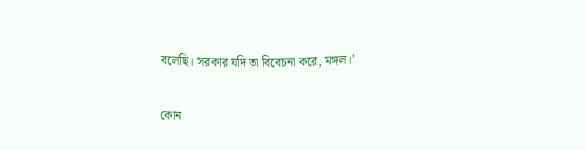বলেছি। সরকার যদি তা বিবেচনা করে, মঙ্গল।’

কোন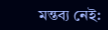মন্তব্য নেই: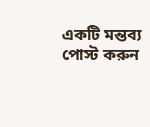একটি মন্তব্য পোস্ট করুন